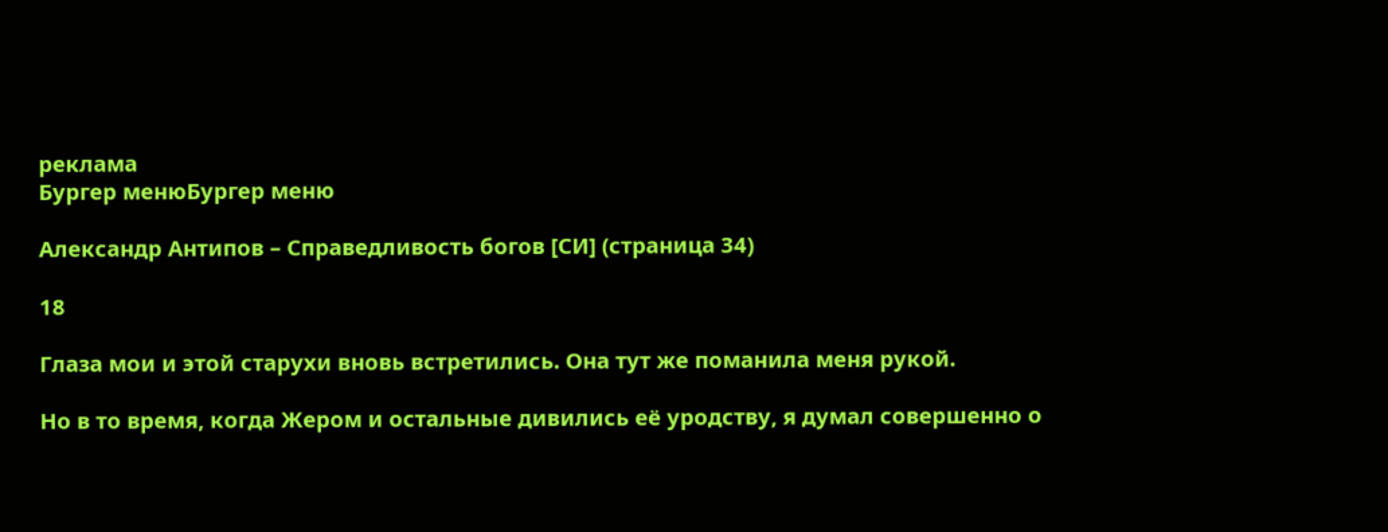реклама
Бургер менюБургер меню

Александр Антипов – Справедливость богов [СИ] (страница 34)

18

Глаза мои и этой старухи вновь встретились. Она тут же поманила меня рукой.

Но в то время, когда Жером и остальные дивились её уродству, я думал совершенно о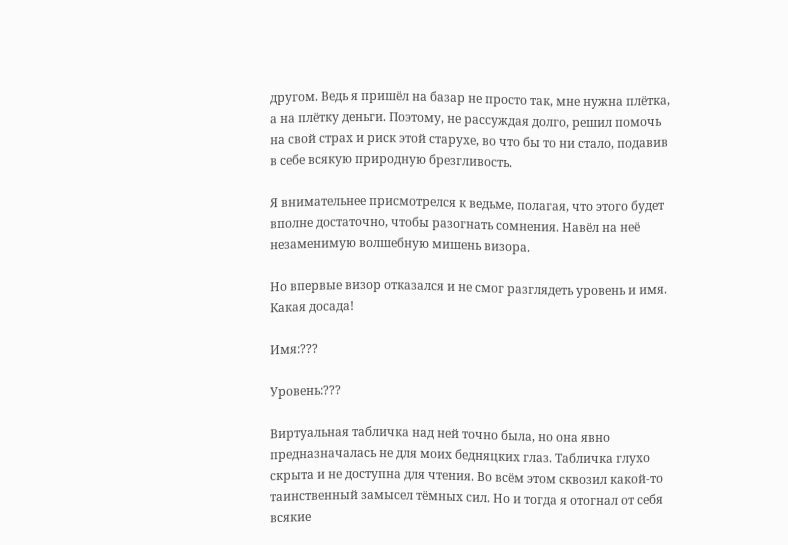другом. Ведь я пришёл на базар не просто так, мне нужна плётка, а на плётку деньги. Поэтому, не рассуждая долго, решил помочь на свой страх и риск этой старухе, во что бы то ни стало, подавив в себе всякую природную брезгливость.

Я внимательнее присмотрелся к ведьме, полагая, что этого будет вполне достаточно, чтобы разогнать сомнения. Навёл на неё незаменимую волшебную мишень визора.

Но впервые визор отказался и не смог разглядеть уровень и имя. Какая досада!

Имя:???

Уровень:???

Виртуальная табличка над ней точно была, но она явно предназначалась не для моих бедняцких глаз. Табличка глухо скрыта и не доступна для чтения. Во всём этом сквозил какой-то таинственный замысел тёмных сил. Но и тогда я отогнал от себя всякие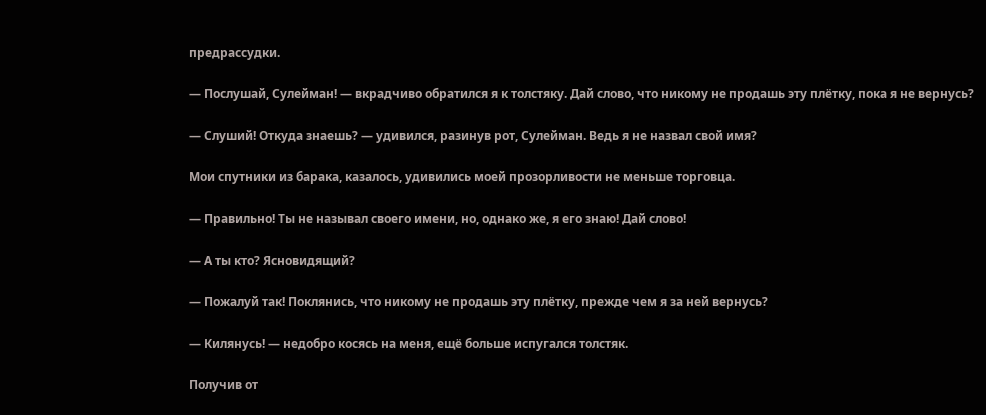предрассудки.

— Послушай, Сулейман! — вкрадчиво обратился я к толстяку. Дай слово, что никому не продашь эту плётку, пока я не вернусь?

— Слуший! Откуда знаешь? — удивился, разинув рот, Сулейман. Ведь я не назвал свой имя?

Мои спутники из барака, казалось, удивились моей прозорливости не меньше торговца.

— Правильно! Ты не называл своего имени, но, однако же, я его знаю! Дай слово!

— А ты кто? Ясновидящий?

— Пожалуй так! Поклянись, что никому не продашь эту плётку, прежде чем я за ней вернусь?

— Килянусь! — недобро косясь на меня, ещё больше испугался толстяк.

Получив от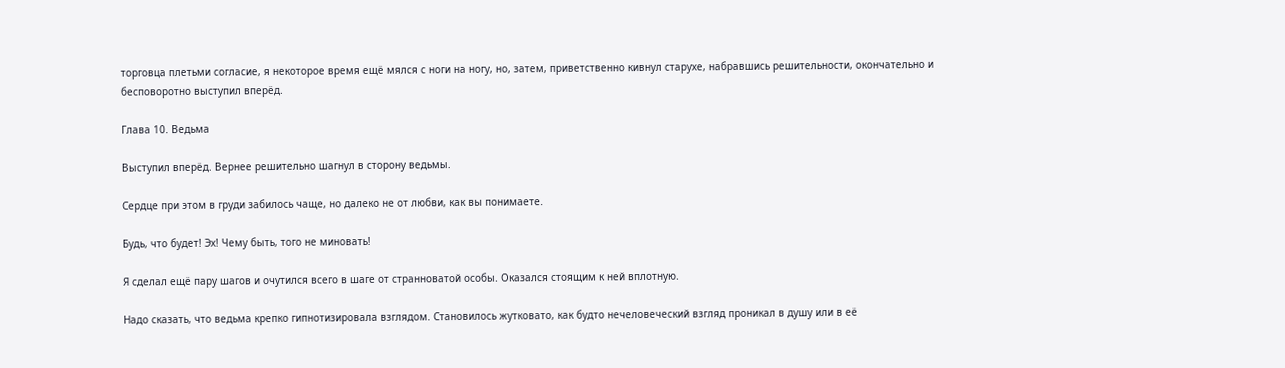торговца плетьми согласие, я некоторое время ещё мялся с ноги на ногу, но, затем, приветственно кивнул старухе, набравшись решительности, окончательно и бесповоротно выступил вперёд.

Глава 10. Ведьма

Выступил вперёд. Вернее решительно шагнул в сторону ведьмы.

Сердце при этом в груди забилось чаще, но далеко не от любви, как вы понимаете.

Будь, что будет! Эх! Чему быть, того не миновать!

Я сделал ещё пару шагов и очутился всего в шаге от странноватой особы. Оказался стоящим к ней вплотную.

Надо сказать, что ведьма крепко гипнотизировала взглядом. Становилось жутковато, как будто нечеловеческий взгляд проникал в душу или в её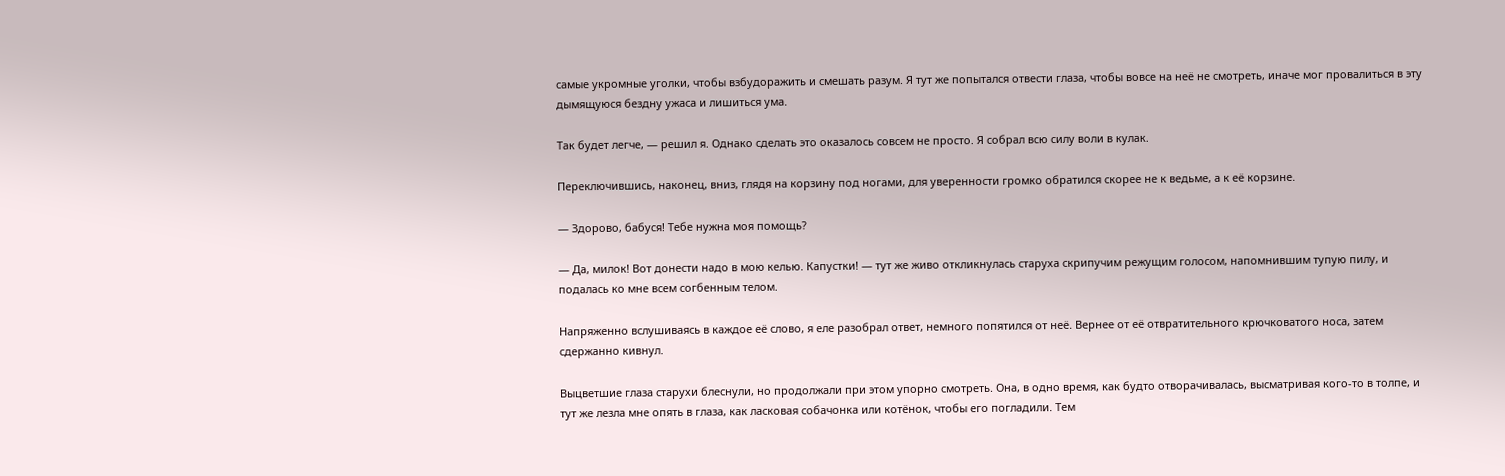самые укромные уголки, чтобы взбудоражить и смешать разум. Я тут же попытался отвести глаза, чтобы вовсе на неё не смотреть, иначе мог провалиться в эту дымящуюся бездну ужаса и лишиться ума.

Так будет легче, — решил я. Однако сделать это оказалось совсем не просто. Я собрал всю силу воли в кулак.

Переключившись, наконец, вниз, глядя на корзину под ногами, для уверенности громко обратился скорее не к ведьме, а к её корзине.

— Здорово, бабуся! Тебе нужна моя помощь?

— Да, милок! Вот донести надо в мою келью. Капустки! — тут же живо откликнулась старуха скрипучим режущим голосом, напомнившим тупую пилу, и подалась ко мне всем согбенным телом.

Напряженно вслушиваясь в каждое её слово, я еле разобрал ответ, немного попятился от неё. Вернее от её отвратительного крючковатого носа, затем сдержанно кивнул.

Выцветшие глаза старухи блеснули, но продолжали при этом упорно смотреть. Она, в одно время, как будто отворачивалась, высматривая кого-то в толпе, и тут же лезла мне опять в глаза, как ласковая собачонка или котёнок, чтобы его погладили. Тем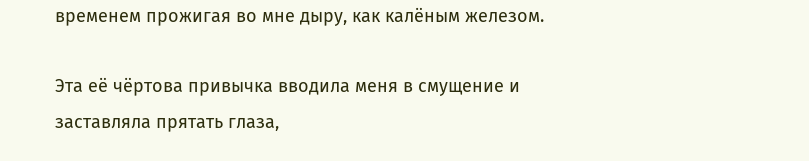временем прожигая во мне дыру, как калёным железом.

Эта её чёртова привычка вводила меня в смущение и заставляла прятать глаза,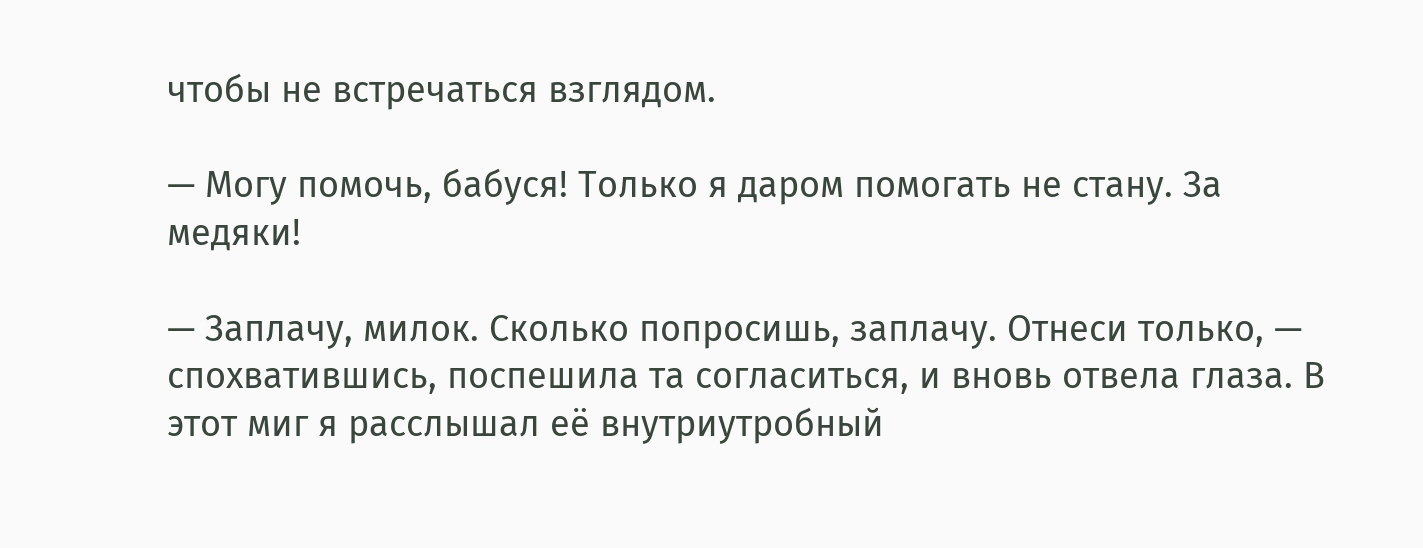чтобы не встречаться взглядом.

— Могу помочь, бабуся! Только я даром помогать не стану. За медяки!

— Заплачу, милок. Сколько попросишь, заплачу. Отнеси только, — спохватившись, поспешила та согласиться, и вновь отвела глаза. В этот миг я расслышал её внутриутробный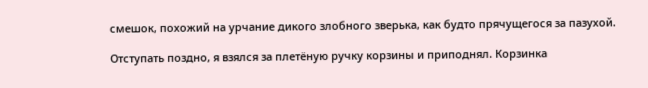смешок, похожий на урчание дикого злобного зверька, как будто прячущегося за пазухой.

Отступать поздно, я взялся за плетёную ручку корзины и приподнял. Корзинка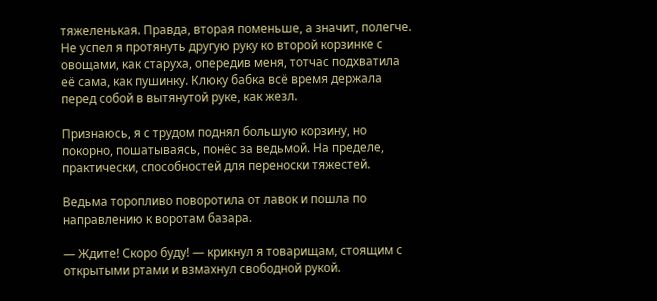тяжеленькая. Правда, вторая поменьше, а значит, полегче. Не успел я протянуть другую руку ко второй корзинке с овощами, как старуха, опередив меня, тотчас подхватила её сама, как пушинку. Клюку бабка всё время держала перед собой в вытянутой руке, как жезл.

Признаюсь, я с трудом поднял большую корзину, но покорно, пошатываясь, понёс за ведьмой. На пределе, практически, способностей для переноски тяжестей.

Ведьма торопливо поворотила от лавок и пошла по направлению к воротам базара.

— Ждите! Скоро буду! — крикнул я товарищам, стоящим с открытыми ртами и взмахнул свободной рукой.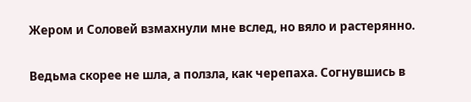Жером и Соловей взмахнули мне вслед, но вяло и растерянно.

Ведьма скорее не шла, а ползла, как черепаха. Согнувшись в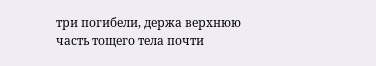три погибели, держа верхнюю часть тощего тела почти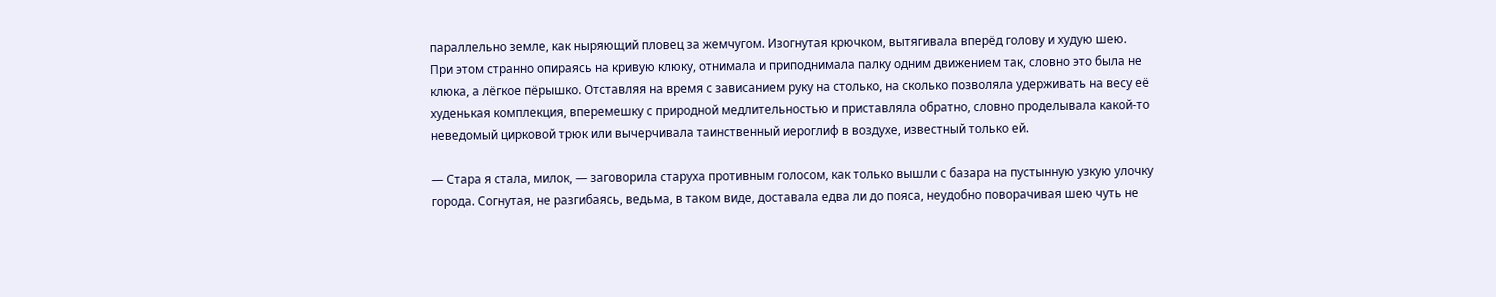параллельно земле, как ныряющий пловец за жемчугом. Изогнутая крючком, вытягивала вперёд голову и худую шею. При этом странно опираясь на кривую клюку, отнимала и приподнимала палку одним движением так, словно это была не клюка, а лёгкое пёрышко. Отставляя на время с зависанием руку на столько, на сколько позволяла удерживать на весу её худенькая комплекция, вперемешку с природной медлительностью и приставляла обратно, словно проделывала какой-то неведомый цирковой трюк или вычерчивала таинственный иероглиф в воздухе, известный только ей.

— Стара я стала, милок, — заговорила старуха противным голосом, как только вышли с базара на пустынную узкую улочку города. Согнутая, не разгибаясь, ведьма, в таком виде, доставала едва ли до пояса, неудобно поворачивая шею чуть не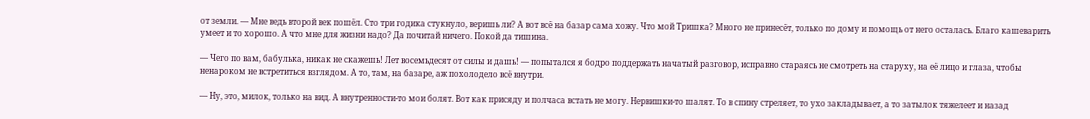от земли. — Мне ведь второй век пошёл. Сто три годика стукнуло, веришь ли? А вот всё на базар сама хожу. Что мой Тришка? Много не принесёт, только по дому и помощь от него осталась. Благо кашеварить умеет и то хорошо. А что мне для жизни надо? Да почитай ничего. Покой да тишина.

— Чего по вам, бабулька, никак не скажешь! Лет восемьдесят от силы и дашь! — попытался я бодро поддержать начатый разговор, исправно стараясь не смотреть на старуху, на её лицо и глаза, чтобы ненароком не встретиться взглядом. А то, там, на базаре, аж похолодело всё внутри.

— Ну, это, милок, только на вид. А внутренности-то мои болят. Вот как присяду и полчаса встать не могу. Нервишки-то шалят. То в спину стреляет, то ухо закладывает, а то затылок тяжелеет и назад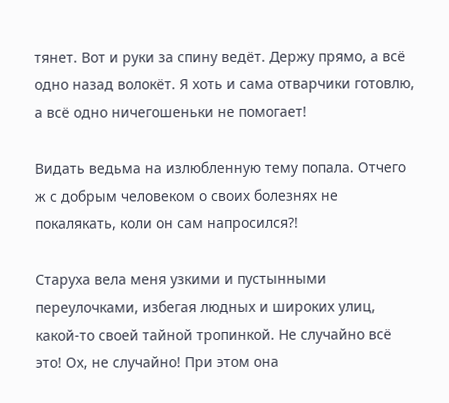тянет. Вот и руки за спину ведёт. Держу прямо, а всё одно назад волокёт. Я хоть и сама отварчики готовлю, а всё одно ничегошеньки не помогает!

Видать ведьма на излюбленную тему попала. Отчего ж с добрым человеком о своих болезнях не покалякать, коли он сам напросился?!

Старуха вела меня узкими и пустынными переулочками, избегая людных и широких улиц, какой-то своей тайной тропинкой. Не случайно всё это! Ох, не случайно! При этом она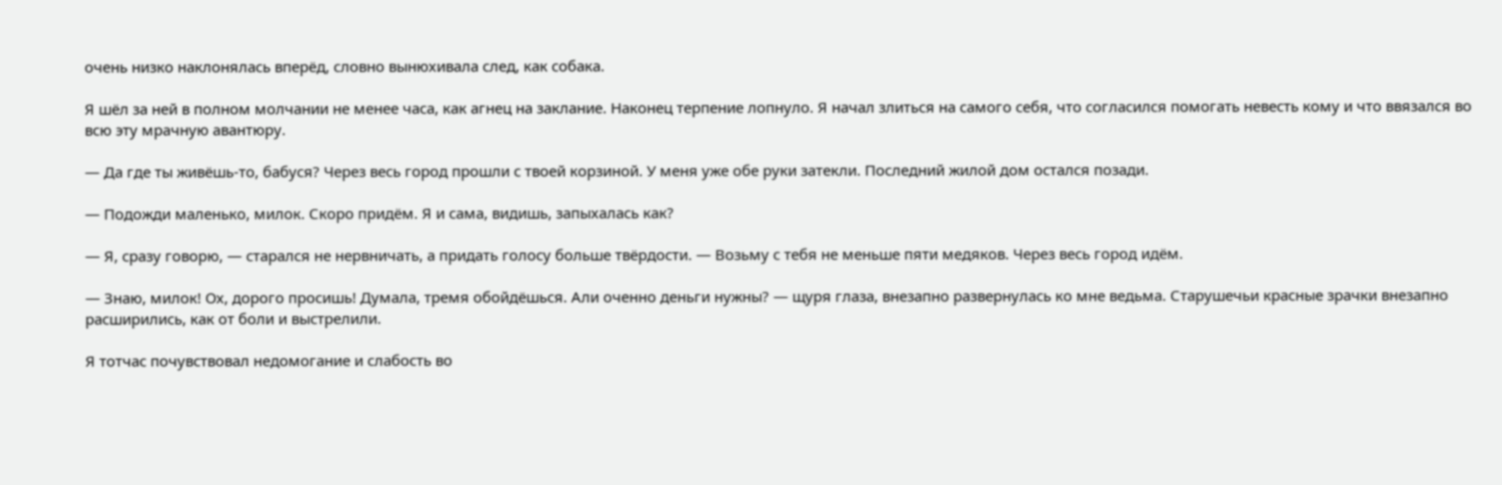очень низко наклонялась вперёд, словно вынюхивала след, как собака.

Я шёл за ней в полном молчании не менее часа, как агнец на заклание. Наконец терпение лопнуло. Я начал злиться на самого себя, что согласился помогать невесть кому и что ввязался во всю эту мрачную авантюру.

— Да где ты живёшь-то, бабуся? Через весь город прошли с твоей корзиной. У меня уже обе руки затекли. Последний жилой дом остался позади.

— Подожди маленько, милок. Скоро придём. Я и сама, видишь, запыхалась как?

— Я, сразу говорю, — старался не нервничать, а придать голосу больше твёрдости. — Возьму с тебя не меньше пяти медяков. Через весь город идём.

— Знаю, милок! Ох, дорого просишь! Думала, тремя обойдёшься. Али оченно деньги нужны? — щуря глаза, внезапно развернулась ко мне ведьма. Старушечьи красные зрачки внезапно расширились, как от боли и выстрелили.

Я тотчас почувствовал недомогание и слабость во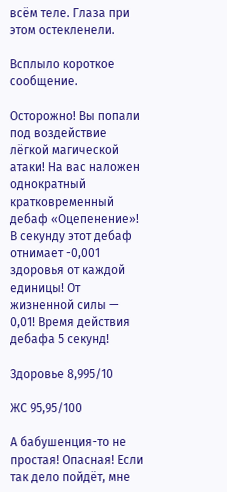всём теле. Глаза при этом остекленели.

Всплыло короткое сообщение.

Осторожно! Вы попали под воздействие лёгкой магической атаки! На вас наложен однократный кратковременный дебаф «Оцепенение»! В секунду этот дебаф отнимает -0,001 здоровья от каждой единицы! От жизненной силы — 0,01! Время действия дебафа 5 секунд!

Здоровье 8,995/10

ЖС 95,95/100

А бабушенция-то не простая! Опасная! Если так дело пойдёт, мне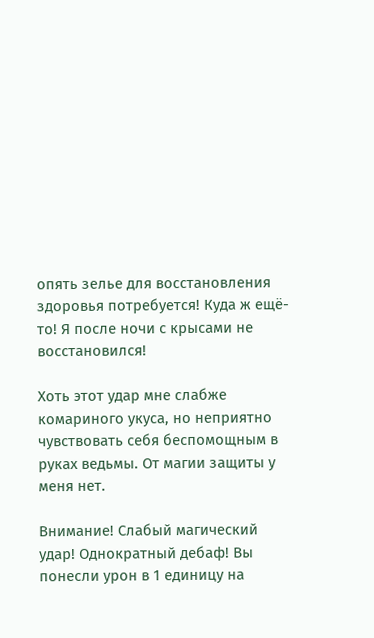опять зелье для восстановления здоровья потребуется! Куда ж ещё-то! Я после ночи с крысами не восстановился!

Хоть этот удар мне слабже комариного укуса, но неприятно чувствовать себя беспомощным в руках ведьмы. От магии защиты у меня нет.

Внимание! Слабый магический удар! Однократный дебаф! Вы понесли урон в 1 единицу на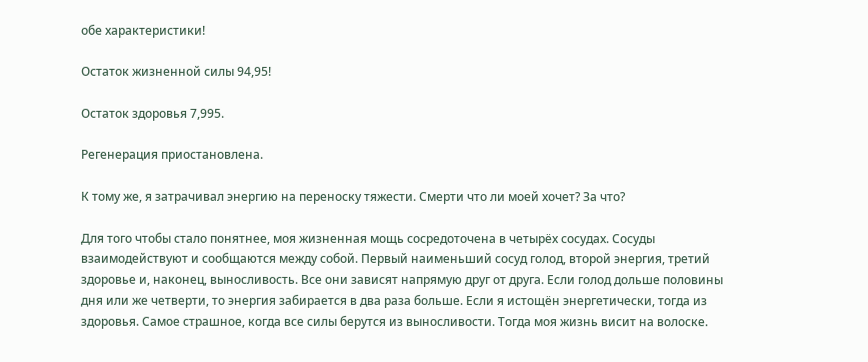обе характеристики!

Остаток жизненной силы 94,95!

Остаток здоровья 7,995.

Регенерация приостановлена.

К тому же, я затрачивал энергию на переноску тяжести. Смерти что ли моей хочет? За что?

Для того чтобы стало понятнее, моя жизненная мощь сосредоточена в четырёх сосудах. Сосуды взаимодействуют и сообщаются между собой. Первый наименьший сосуд голод, второй энергия, третий здоровье и, наконец, выносливость. Все они зависят напрямую друг от друга. Если голод дольше половины дня или же четверти, то энергия забирается в два раза больше. Если я истощён энергетически, тогда из здоровья. Самое страшное, когда все силы берутся из выносливости. Тогда моя жизнь висит на волоске.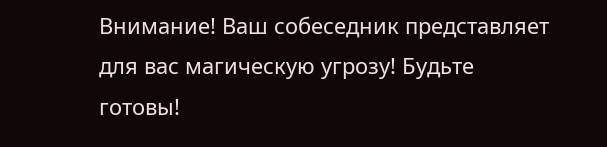Внимание! Ваш собеседник представляет для вас магическую угрозу! Будьте готовы!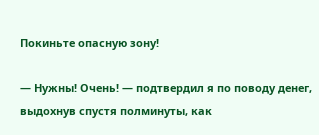Покиньте опасную зону!

— Нужны! Очень! — подтвердил я по поводу денег, выдохнув спустя полминуты, как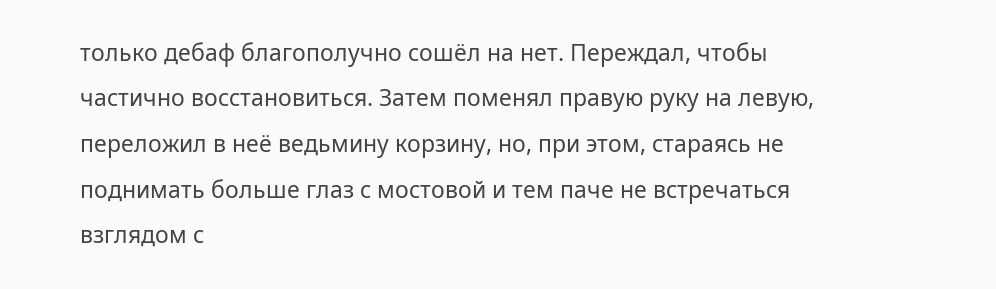только дебаф благополучно сошёл на нет. Переждал, чтобы частично восстановиться. Затем поменял правую руку на левую, переложил в неё ведьмину корзину, но, при этом, стараясь не поднимать больше глаз с мостовой и тем паче не встречаться взглядом с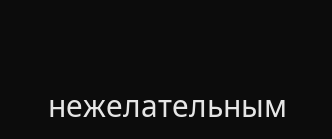нежелательным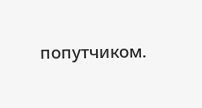попутчиком.